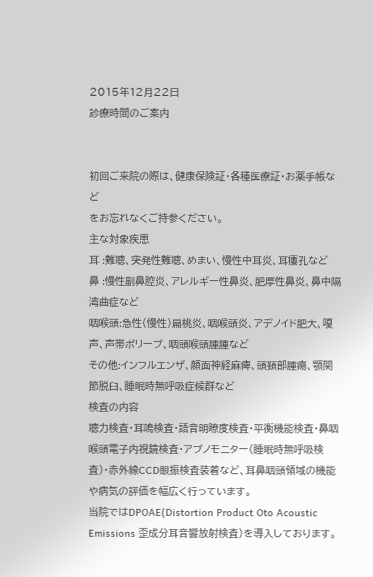2015年12月22日
診療時間のご案内


初回ご来院の際は、健康保険証・各種医療証・お薬手帳など
をお忘れなくご持参ください。
主な対象疾患
耳 :難聴、突発性難聴、めまい、慢性中耳炎、耳瘻孔など
鼻 :慢性副鼻腔炎、アレルギー性鼻炎、肥厚性鼻炎、鼻中隔湾曲症など
咽喉頭:急性(慢性)扁桃炎、咽喉頭炎、アデノイド肥大、嗄声、声帯ポリープ、咽頭喉頭腫腫など
その他:インフルエンザ、顔面神経麻痺、頭頚部腫瘍、顎関節脱臼、睡眠時無呼吸症候群など
検査の内容
聴力検査・耳鳴検査・語音明瞭度検査・平衡機能検査・鼻咽喉頭電子内視鏡検査・アプノモニター(睡眠時無呼吸検査)・赤外線CCD眼振検査装着など、耳鼻咽頭領域の機能や病気の評価を幅広く行っています。
当院ではDPOAE(Distortion Product Oto Acoustic Emissions 歪成分耳音響放射検査)を導入しております。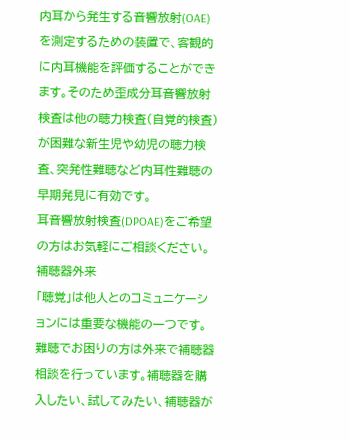内耳から発生する音響放射(OAE)を測定するための装置で、客観的に内耳機能を評価することができます。そのため歪成分耳音響放射検査は他の聴力検査(自覚的検査)が困難な新生児や幼児の聴力検査、突発性難聴など内耳性難聴の早期発見に有効です。
耳音響放射検査(DPOAE)をご希望の方はお気軽にご相談ください。
補聴器外来
「聴覚」は他人とのコミュニケーションには重要な機能の一つです。
難聴でお困りの方は外来で補聴器相談を行っています。補聴器を購入したい、試してみたい、補聴器が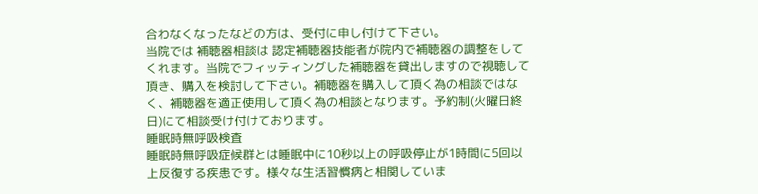合わなくなったなどの方は、受付に申し付けて下さい。
当院では 補聴器相談は 認定補聴器技能者が院内で補聴器の調整をしてくれます。当院でフィッティングした補聴器を貸出しますので視聴して頂き、購入を検討して下さい。補聴器を購入して頂く為の相談ではなく、補聴器を適正使用して頂く為の相談となります。予約制(火曜日終日)にて相談受け付けております。
睡眠時無呼吸検査
睡眠時無呼吸症候群とは睡眠中に10秒以上の呼吸停止が1時間に5回以上反復する疾患です。様々な生活習慣病と相関していま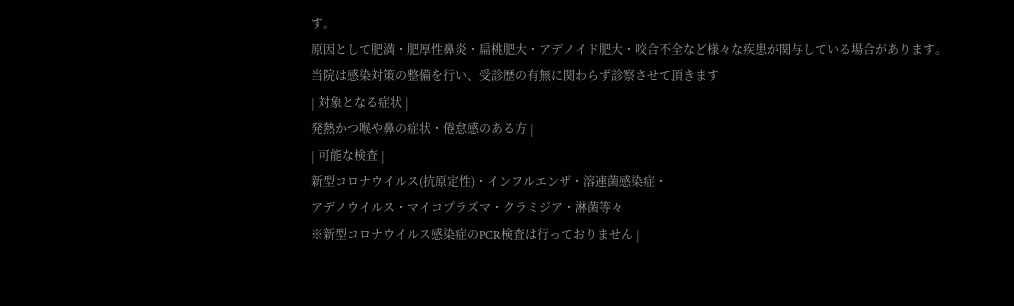す。
原因として肥満・肥厚性鼻炎・扁桃肥大・アデノイド肥大・咬合不全など様々な疾患が関与している場合があります。
当院は感染対策の整備を行い、受診歴の有無に関わらず診察させて頂きます
| 対象となる症状 |
発熱かつ喉や鼻の症状・倦怠感のある方 |
| 可能な検査 |
新型コロナウイルス(抗原定性)・インフルエンザ・溶連菌感染症・
アデノウイルス・マイコプラズマ・クラミジア・淋菌等々
※新型コロナウイルス感染症のPCR検査は行っておりません |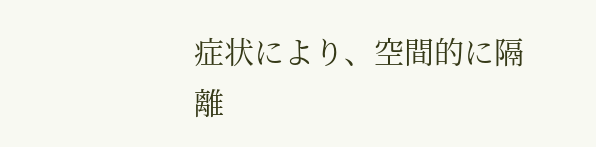症状により、空間的に隔離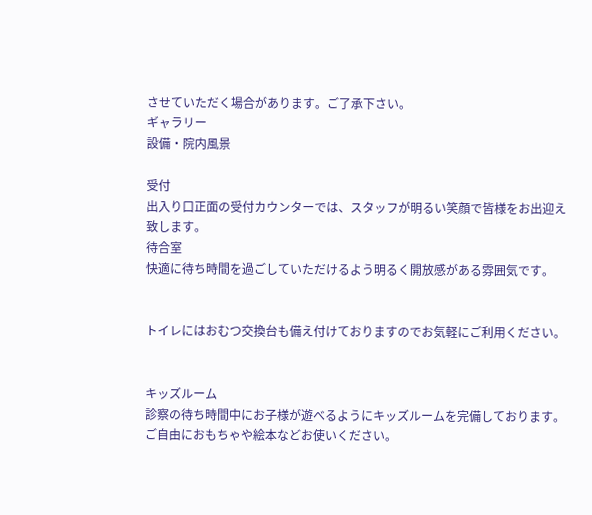させていただく場合があります。ご了承下さい。
ギャラリー
設備・院内風景

受付
出入り口正面の受付カウンターでは、スタッフが明るい笑顔で皆様をお出迎え致します。
待合室
快適に待ち時間を過ごしていただけるよう明るく開放感がある雰囲気です。


トイレにはおむつ交換台も備え付けておりますのでお気軽にご利用ください。


キッズルーム
診察の待ち時間中にお子様が遊べるようにキッズルームを完備しております。
ご自由におもちゃや絵本などお使いください。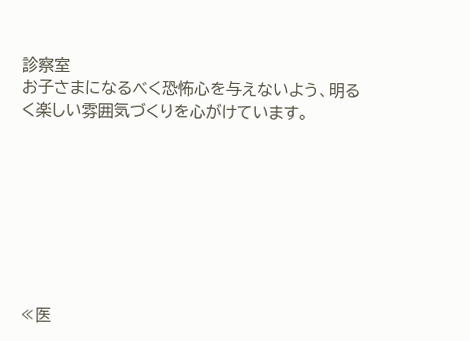診察室
お子さまになるべく恐怖心を与えないよう、明るく楽しい雰囲気づくりを心がけています。








≪医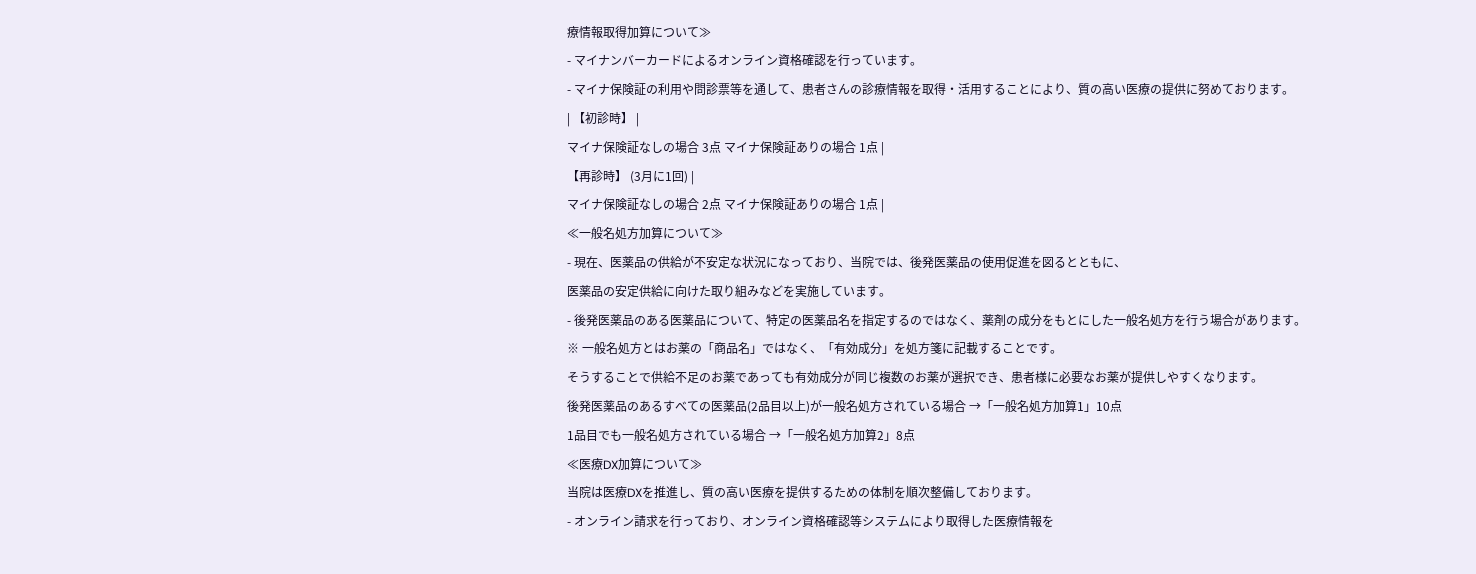療情報取得加算について≫
- マイナンバーカードによるオンライン資格確認を行っています。
- マイナ保険証の利用や問診票等を通して、患者さんの診療情報を取得・活用することにより、質の高い医療の提供に努めております。
| 【初診時】 |
マイナ保険証なしの場合 3点 マイナ保険証ありの場合 1点 |
【再診時】 (3月に1回) |
マイナ保険証なしの場合 2点 マイナ保険証ありの場合 1点 |
≪一般名処方加算について≫
- 現在、医薬品の供給が不安定な状況になっており、当院では、後発医薬品の使用促進を図るとともに、
医薬品の安定供給に向けた取り組みなどを実施しています。
- 後発医薬品のある医薬品について、特定の医薬品名を指定するのではなく、薬剤の成分をもとにした一般名処方を行う場合があります。
※ 一般名処方とはお薬の「商品名」ではなく、「有効成分」を処方箋に記載することです。
そうすることで供給不足のお薬であっても有効成分が同じ複数のお薬が選択でき、患者様に必要なお薬が提供しやすくなります。
後発医薬品のあるすべての医薬品(2品目以上)が一般名処方されている場合 →「一般名処方加算1」10点
1品目でも一般名処方されている場合 →「一般名処方加算2」8点
≪医療DX加算について≫
当院は医療DXを推進し、質の高い医療を提供するための体制を順次整備しております。
- オンライン請求を行っており、オンライン資格確認等システムにより取得した医療情報を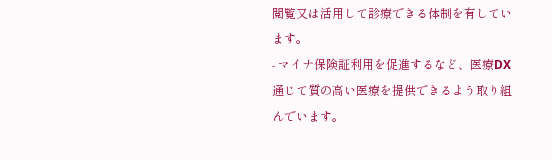閲覧又は活用して診療できる体制を有しています。
- マイナ保険証利用を促進するなど、医療DX通じて質の高い医療を提供できるよう取り組んでいます。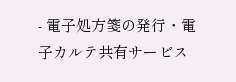- 電子処方箋の発行・電子カルテ共有サービス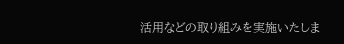活用などの取り組みを実施いたしま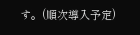す。(順次導入予定)